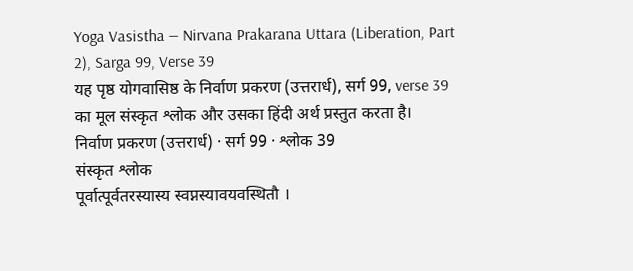Yoga Vasistha — Nirvana Prakarana Uttara (Liberation, Part 2), Sarga 99, Verse 39
यह पृष्ठ योगवासिष्ठ के निर्वाण प्रकरण (उत्तरार्ध), सर्ग 99, verse 39 का मूल संस्कृत श्लोक और उसका हिंदी अर्थ प्रस्तुत करता है।
निर्वाण प्रकरण (उत्तरार्ध) · सर्ग 99 · श्लोक 39
संस्कृत श्लोक
पूर्वात्पूर्वतरस्यास्य स्वप्नस्यावयवस्थितौ ।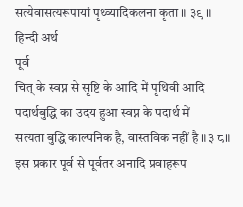सत्येवासत्यरूपायां पृथ्व्यादिकलना कृता ॥ ३९ ॥
हिन्दी अर्थ
पूर्व
चित् के स्वप्न से सृष्टि के आदि में पृथिवी आदि पदार्थबुद्धि का उदय हुआ स्वप्न के पदार्थ में
सत्यता बुद्धि काल्पनिक है, वास्तविक नहीं है ॥३ ८॥ इस प्रकार पूर्व से पूर्वतर अनादि प्रवाहरूप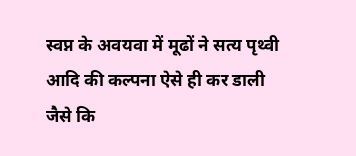स्वप्न के अवयवा में मूढों ने सत्य पृथ्वी आदि की कल्पना ऐसे ही कर डाली जैसे कि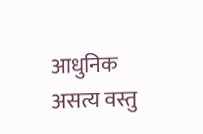आधुनिक
असत्य वस्तु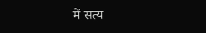में सत्य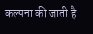कल्पना की जाती है